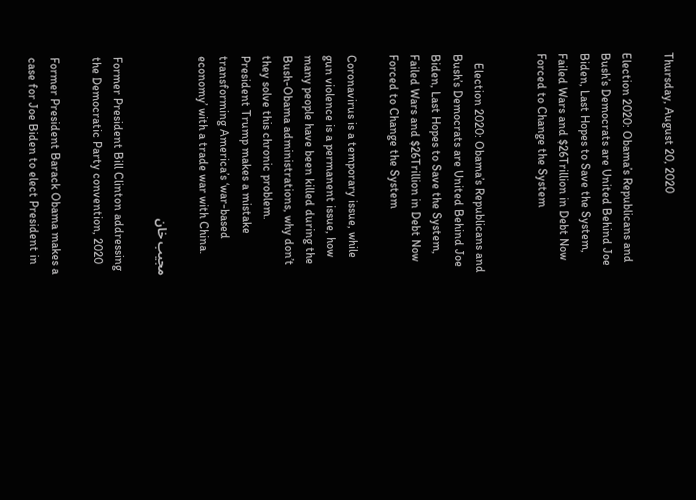Thursday, August 20, 2020

Election 2020: Obama’s Republicans and Bush’s Democrats are United Behind Joe Biden, Last Hopes to Save the System, Failed Wars and $26Trillion in Debt Now Forced to Change the System


   Election 2020: Obama’s Republicans and Bush’s Democrats are United Behind Joe Biden, Last Hopes to Save the System, Failed Wars and $26Trillion in Debt Now Forced to Change the System

Coronavirus is a temporary issue, while gun violence is a permanent issue, how many people have been killed during the Bush-Obama administrations, why don’t they solve this chronic problem.
President Trump makes a mistake transforming America’s ‘war-based economy’ with a trade war with China.

مجیب خان

Former President Bill Clinton addressing the Democratic Party convention, 2020

Former President Barack Obama makes a case for Joe Biden to elect President in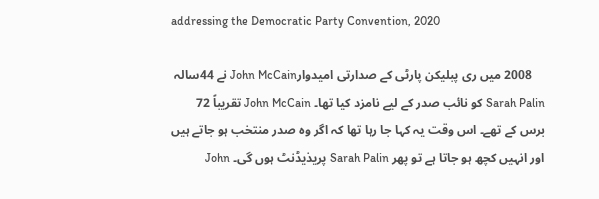addressing the Democratic Party Convention, 2020

    2008 میں ری پبلیکن پارٹی کے صدارتی امیدوارJohn McCain نے 44سالہ Sarah Palin کو نائب صدر کے لیے نامزد کیا تھا۔ John McCain تقریباً 72 برس کے تھے۔ اس وقت یہ کہا جا رہا تھا کہ اگر وہ صدر منتخب ہو جاتے ہیں اور انہیں کچھ ہو جاتا ہے تو پھر Sarah Palin پریذیڈنٹ ہوں گی۔ John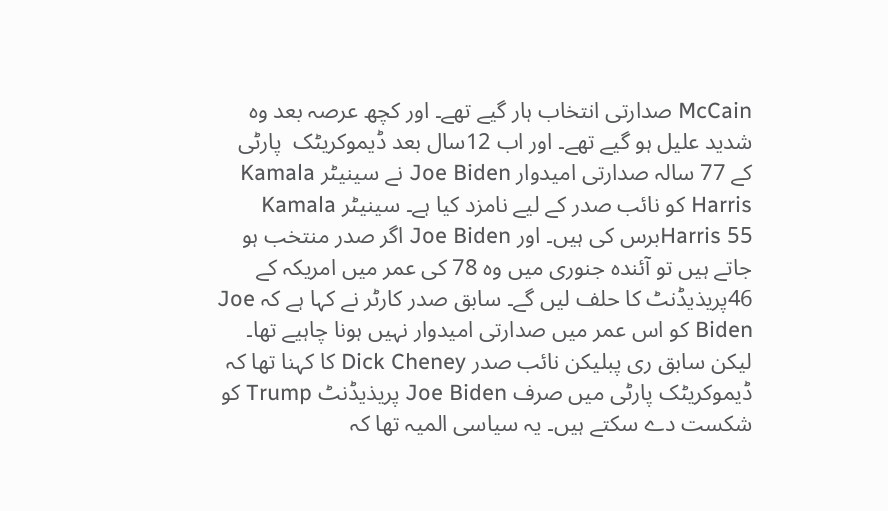McCain صدارتی انتخاب ہار گیے تھے۔ اور کچھ عرصہ بعد وہ شدید علیل ہو گیے تھے۔ اور اب 12سال بعد ڈیموکریٹک  پارٹی کے 77 سالہ صدارتی امیدوار Joe Biden نے سینیٹر Kamala Harris کو نائب صدر کے لیے نامزد کیا ہے۔ سینیٹر Kamala Harris 55برس کی ہیں۔ اور Joe Biden اگر صدر منتخب ہو جاتے ہیں تو آئندہ جنوری میں وہ 78 کی عمر میں امریکہ کے 46پریذیڈنٹ کا حلف لیں گے۔ سابق صدر کارٹر نے کہا ہے کہ Joe Biden کو اس عمر میں صدارتی امیدوار نہیں ہونا چاہیے تھا۔ لیکن سابق ری پبلیکن نائب صدر Dick Cheney کا کہنا تھا کہ ڈیموکریٹک پارٹی میں صرف Joe Biden پریذیڈنٹ Trump کو شکست دے سکتے ہیں۔ یہ سیاسی المیہ تھا کہ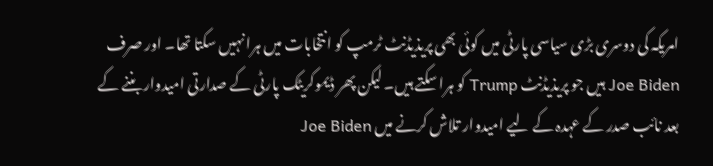امریکہ کی دوسری بڑی سیاسی پارٹی میں کوئی بھی پریذیڈنٹ ٹرمپ کو انتخابات میں ہرا نہیں سکتا تھا۔ اور صرف Joe Biden ہیں جو پریذیڈنٹ Trump کو ہرا سکتے ہیں۔ لیکن پھر ڈیموکریٹک پارٹی کے صدارتی امیدوار بننے کے بعد نائب صدر کے عہدہ کے لیے امیدوار تلاش کرنے میں Joe Biden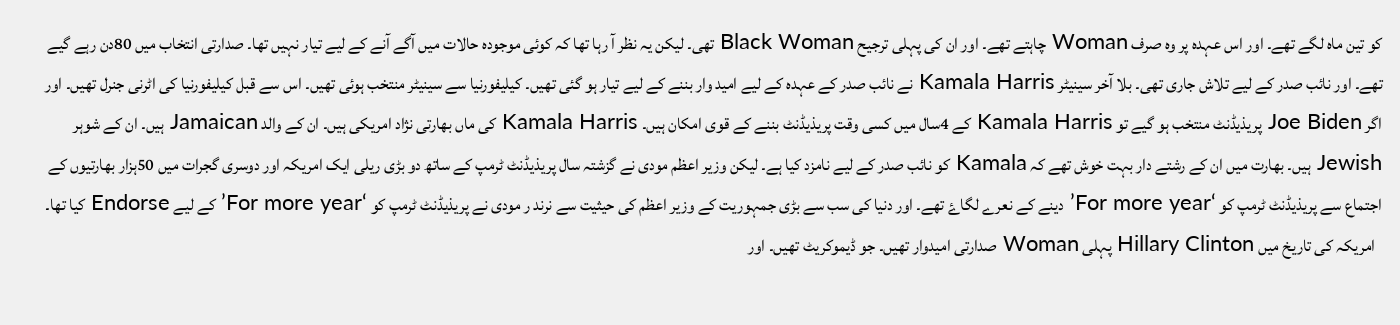کو تین ماہ لگے تھے۔ اور اس عہدہ پر وہ صرف Woman چاہتے تھے۔ اور ان کی پہلی ترجیح Black Woman تھی۔ لیکن یہ نظر آ رہا تھا کہ کوئی موجودہ حالات میں آگے آنے کے لیے تیار نہیں تھا۔ صدارتی انتخاب میں 80دن رہے گیے تھے۔ اور نائب صدر کے لیے تلاش جاری تھی۔ بلا آخر سینیٹر Kamala Harris نے نائب صدر کے عہدہ کے لیے امید وار بننے کے لیے تیار ہو گئی تھیں۔ کیلیفورنیا سے سینیٹر منتخب ہوئی تھیں۔ اس سے قبل کیلیفورنیا کی اٹرنی جنرل تھیں۔ اور اگر Joe Biden پریذیڈنٹ منتخب ہو گیے تو Kamala Harris کے 4سال میں کسی وقت پریذیڈنٹ بننے کے قوی امکان ہیں۔ Kamala Harris کی ماں بھارتی نژاد امریکی ہیں۔ ان کے والد Jamaican ہیں۔ ان کے شوہر Jewish ہیں۔ بھارت میں ان کے رشتے دار بہت خوش تھے کہ Kamala کو نائب صدر کے لیے نامزد کیا ہے۔ لیکن وزیر اعظم مودی نے گزشتہ سال پریذیڈنٹ ٹرمپ کے ساتھ دو بڑی ریلی ایک امریکہ اور دوسری گجرات میں 50ہزار بھارتیوں کے اجتماع سے پریذیڈنٹ ٹرمپ کو ‘For more year’ دینے کے نعرے لگاۓ تھے۔ اور دنیا کی سب سے بڑی جمہوریت کے وزیر اعظم کی حیثیت سے نرند ر مودی نے پریذیڈنٹ ٹرمپ کو ‘For more year’ کے لیے Endorse کیا تھا۔
  امریکہ کی تاریخ میں Hillary Clinton پہلی Woman صدارتی امیدوار تھیں۔ جو ڈیموکریٹ تھیں۔ اور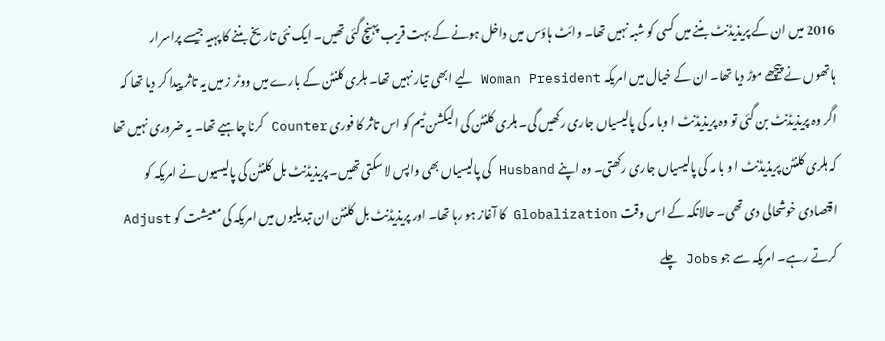2016 میں ان کے پریذیڈنٹ بننے میں کسی کو شبہ نہیں تھا۔ وائٹ ہاؤس میں داخل ہونے کے بہت قریب پہنچ گئی تھیں۔ ایک نئی تاریخ بننے کا پہیہ جیسے پراسرار ہاتھوں نے پیچھے موڑ دیا تھا۔ ان کے خیال میں امریکہ Woman President لیے ابھی تیار نہیں تھا۔ ہلری کلنٹن کے بارے میں ووٹر ز میں یہ تاثر پیدا کر دیا تھا کہ اگر وہ پریذیڈنٹ بن گئی تو وہ پریذیڈنٹ ا وبا مہ کی پالیسیاں جاری رکھیں گی۔ ہلری کلنٹن کی الیکشن ٹیم کو اس تاثر کا فوری Counter کرنا چاہیے تھا۔ یہ ضروری نہیں تھا کہ ہلری کلنٹن پریذیڈنٹ ا و با مہ کی پالیسیاں جاری رکھتی۔ وہ اپنے Husband کی پالیسیاں بھی واپس لا سکتی تھیں۔ پریذیڈنٹ بل کلنٹن کی پالیسیوں نے امریکہ کو اقتصادی خوشحالی دی تھی۔ حالانکہ کے اس وقت Globalization کا آغاز ہو رہا تھا۔ اور پریذیڈنٹ بل کلنٹن ان تبدیلیوں میں امریکہ کی معیشت کو Adjust کرتے رہے۔ امریکہ سے جو Jobs چلے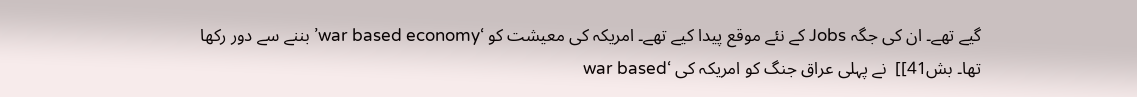گیے تھے۔ ان کی جگہ Jobs کے نئے موقع پیدا کیے تھے۔ امریکہ کی معیشت کو ‘war based economy’ بننے سے دور رکھا تھا۔ بش41]]  نے پہلی عراق جنگ کو امریکہ کی ‘war based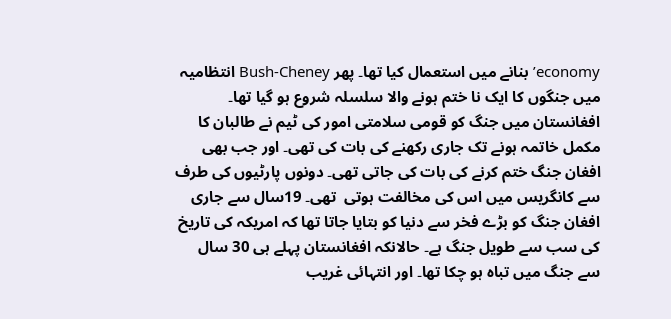economy’ بنانے میں استعمال کیا تھا۔ پھر Bush-Cheney انتظامیہ میں جنگوں کا ایک نا ختم ہونے والا سلسلہ شروع ہو گیا تھا۔ افغانستان میں جنگ کو قومی سلامتی امور کی ٹیم نے طالبان کا مکمل خاتمہ ہونے تک جاری رکھنے کی بات کی تھی۔ اور جب بھی افغان جنگ ختم کرنے کی بات کی جاتی تھی۔ دونوں پارٹیوں کی طرف سے کانگریس میں اس کی مخالفت ہوتی  تھی۔ 19سال سے جاری افغان جنگ کو بڑے فخر سے دنیا کو بتایا جاتا تھا کہ امریکہ کی تاریخ کی سب سے طویل جنگ ہے۔ حالانکہ افغانستان پہلے ہی 30 سال سے جنگ میں تباہ ہو چکا تھا۔ اور انتہائی غریب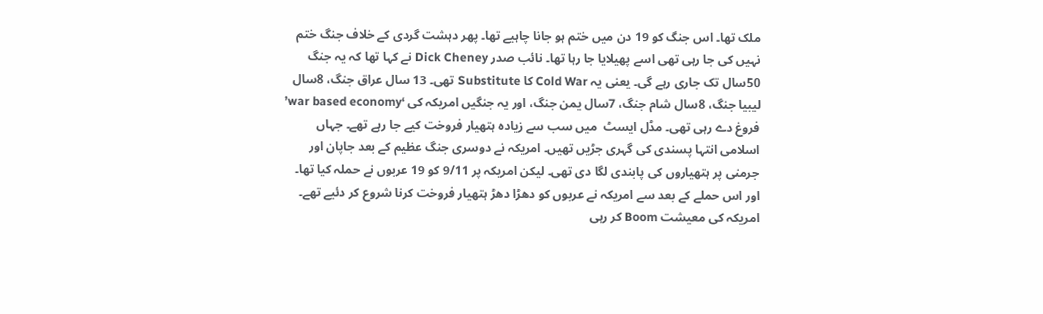ملک تھا۔ اس جنگ کو 19 دن میں ختم ہو جانا چاہیے تھا۔ پھر دہشت گردی کے خلاف جنگ ختم نہیں کی جا رہی تھی اسے پھیلایا جا رہا تھا۔ نائب صدر Dick Cheney نے کہا تھا کہ یہ جنگ 50سال تک جاری رہے گی۔ یعنی یہ Cold War کا Substitute تھی۔ 13 سال عراق جنگ، 8سال لیبیا جنگ، 8سال شام جنگ، 7سال یمن جنگ، اور یہ جنگیں امریکہ کی ‘war based economy’  فروغ دے رہی تھی۔ مڈل ایسٹ  میں سب سے زیادہ ہتھیار فروخت کیے جا رہے تھے۔ جہاں اسلامی انتہا پسندی کی گہری جڑیں تھیں۔ امریکہ نے دوسری جنگ عظیم کے بعد جاپان اور جرمنی پر ہتھیاروں کی پابندی لگا دی تھی۔ لیکن امریکہ پر 9/11 کو 19 عربوں نے حملہ کیا تھا۔ اور اس حملے کے بعد سے امریکہ نے عربوں کو دھڑا دھڑ ہتھیار فروخت کرنا شروع کر دئیے تھے۔ امریکہ کی معیشت Boom کر رہی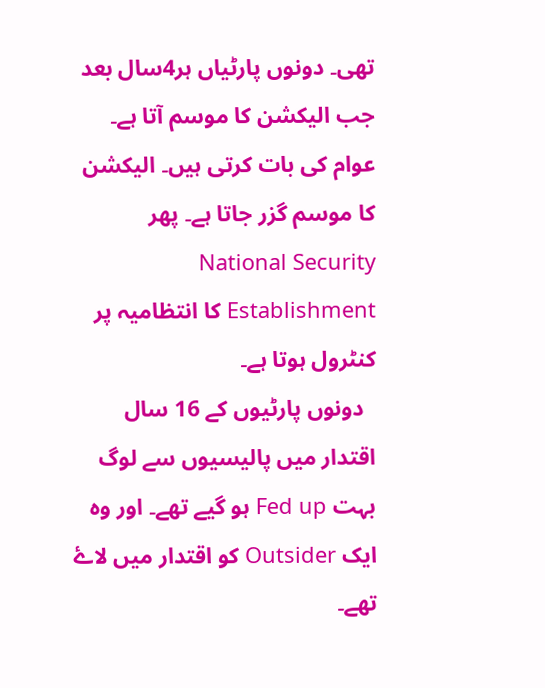تھی۔ دونوں پارٹیاں ہر4سال بعد جب الیکشن کا موسم آتا ہے۔ عوام کی بات کرتی ہیں۔ الیکشن کا موسم گزر جاتا ہے۔ پھر National Security Establishment کا انتظامیہ پر کنٹرول ہوتا ہے۔
  دونوں پارٹیوں کے 16 سال اقتدار میں پالیسیوں سے لوگ بہت Fed up ہو گیے تھے۔ اور وہ ایک Outsider کو اقتدار میں لاۓ تھے۔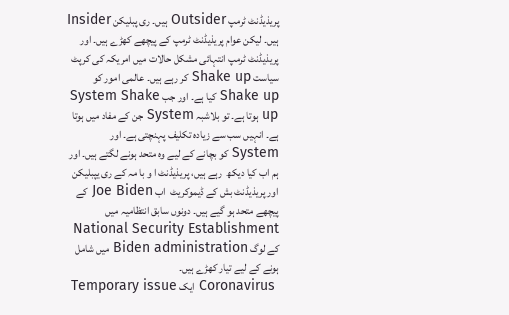پریذیڈنٹ ٹرمپ Outsider ہیں۔ ری پبلیکن Insider ہیں۔ لیکن عوام پریذیڈنٹ ٹرمپ کے پیچھے کھڑے ہیں۔ اور پریذیڈنٹ ٹرمپ انتہائی مشکل حالات میں امریکہ کی کرپٹ سیاست Shake up کر رہے ہیں۔ عالمی امور کو Shake up کیا ہے۔ اور جب System Shake up ہوتا ہے۔ تو بلاشبہ System جن کے مفاد میں ہوتا ہے۔ انہیں سب سے زیادہ تکلیف پہنچتی ہے۔ اور System کو بچانے کے لیے وہ متحد ہونے لگتے ہیں۔ اور ہم اب کیا دیکھ  رہے ہیں، پریذیڈنٹ ا و با مہ کے ری یپبلیکن اور پریذیڈنٹ بش کے ڈیموکریٹ  اب Joe Biden کے پیچھے متحد ہو گیے ہیں۔ دونوں سابق انتظامیہ میں National Security Establishment کے لوگ Biden administration میں شامل ہونے کے لیے تیار کھڑے ہیں۔
 Coronavirus ایک Temporary issue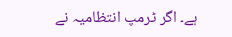ہے۔ اگر ٹرمپ انتظامیہ نے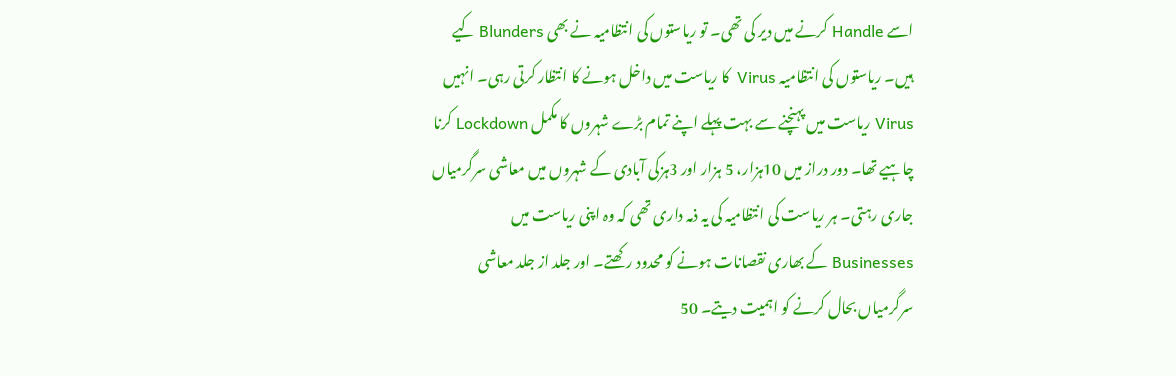اسے Handle کرنے میں دیر کی تھی۔ تو ریاستوں کی انتظامیہ نے بھی Blunders کیے ہیں۔ ریاستوں کی انتظامیہ Virus  کا ریاست میں داخل ہونے کا انتظار کرتی رہی۔ انہیں Virus ریاست میں پہنچنے سے بہت پہلے اپنے تمام بڑے شہروں کا مکمل Lockdown کرنا چاہیے تھا۔ دور دراز میں 10ہزار، 5 ہزار اور 3ہزکی آبادی کے شہروں میں معاشی سرگرمیاں جاری رہتی۔ ہر ریاست کی انتظامیہ کی یہ ذمہ داری تھی کہ وہ اپنی ریاست میں Businesses کے بھاری نقصانات ہونے کو محدود رکھتے۔ اور جلد از جلد معاشی سرگرمیاں بحال کرنے کو اہمیت دیتے۔ 50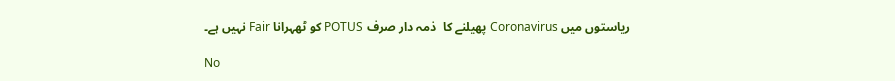ریاستوں میں Coronavirus پھیلنے کا  ذمہ دار صرف POTUS کو ٹھہرانا Fair نہیں ہے۔

No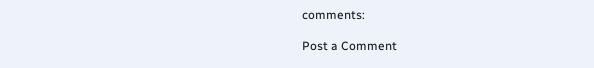comments:

Post a Comment